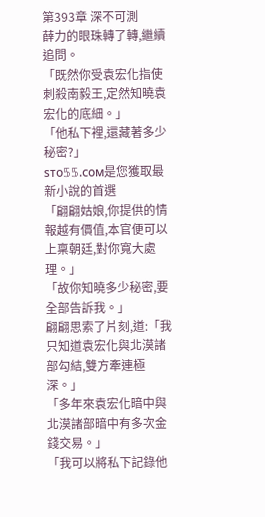第393章 深不可測
薛力的眼珠轉了轉,繼續追問。
「既然你受袁宏化指使刺殺南毅王,定然知曉袁宏化的底細。」
「他私下裡,還藏著多少秘密?」
ѕᴛo𝟝𝟝.ᴄoм是您獲取最新小說的首選
「翩翩姑娘,你提供的情報越有價值,本官便可以上稟朝廷,對你寬大處理。」
「故你知曉多少秘密,要全部告訴我。」
翩翩思索了片刻,道:「我只知道袁宏化與北漠諸部勾結,雙方牽連極深。」
「多年來袁宏化暗中與北漠諸部暗中有多次金錢交易。」
「我可以將私下記錄他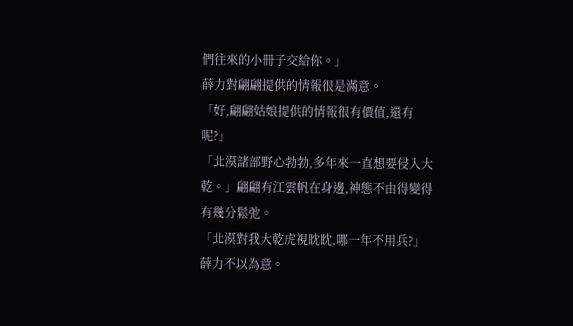們往來的小冊子交給你。」
薛力對翩翩提供的情報很是滿意。
「好,翩翩姑娘提供的情報很有價值,還有呢?」
「北漠諸部野心勃勃,多年來一直想要侵入大乾。」翩翩有江雲帆在身邊,神態不由得變得有幾分鬆弛。
「北漠對我大乾虎視眈眈,哪一年不用兵?」薛力不以為意。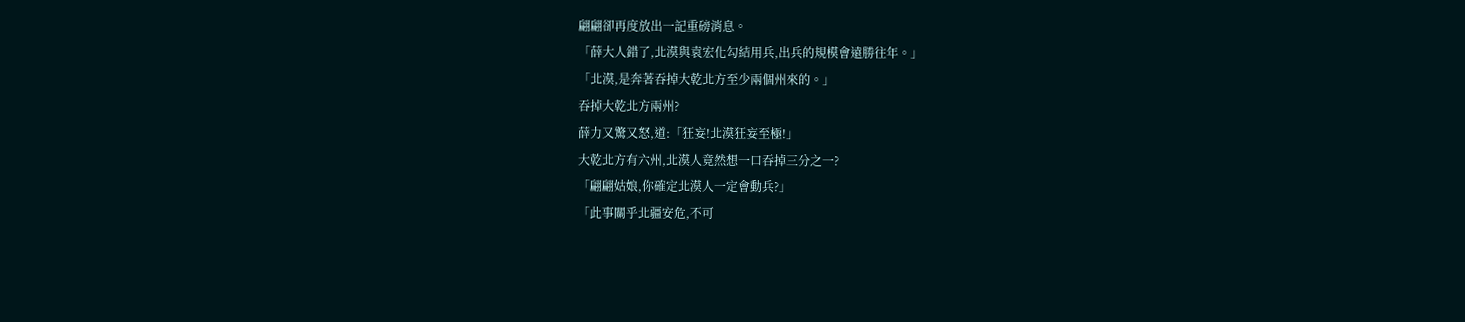翩翩卻再度放出一記重磅消息。
「薛大人錯了,北漠與袁宏化勾結用兵,出兵的規模會遠勝往年。」
「北漠,是奔著吞掉大乾北方至少兩個州來的。」
吞掉大乾北方兩州?
薛力又驚又怒,道:「狂妄!北漠狂妄至極!」
大乾北方有六州,北漠人竟然想一口吞掉三分之一?
「翩翩姑娘,你確定北漠人一定會動兵?」
「此事關乎北疆安危,不可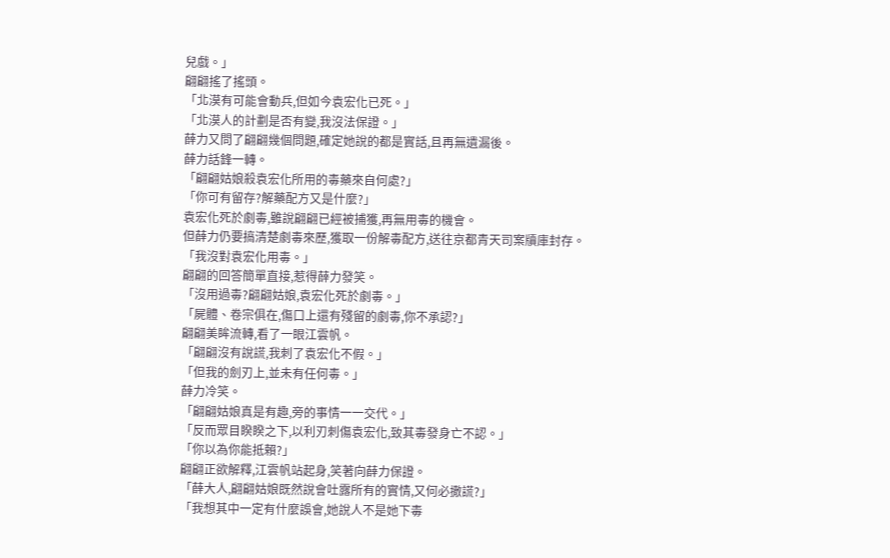兒戲。」
翩翩搖了搖頭。
「北漠有可能會動兵,但如今袁宏化已死。」
「北漠人的計劃是否有變,我沒法保證。」
薛力又問了翩翩幾個問題,確定她說的都是實話,且再無遺漏後。
薛力話鋒一轉。
「翩翩姑娘殺袁宏化所用的毒藥來自何處?」
「你可有留存?解藥配方又是什麼?」
袁宏化死於劇毒,雖說翩翩已經被捕獲,再無用毒的機會。
但薛力仍要搞清楚劇毒來歷,獲取一份解毒配方,送往京都青天司案牘庫封存。
「我沒對袁宏化用毒。」
翩翩的回答簡單直接,惹得薛力發笑。
「沒用過毒?翩翩姑娘,袁宏化死於劇毒。」
「屍體、卷宗俱在,傷口上還有殘留的劇毒,你不承認?」
翩翩美眸流轉,看了一眼江雲帆。
「翩翩沒有說謊,我刺了袁宏化不假。」
「但我的劍刃上,並未有任何毒。」
薛力冷笑。
「翩翩姑娘真是有趣,旁的事情一一交代。」
「反而眾目睽睽之下,以利刃刺傷袁宏化,致其毒發身亡不認。」
「你以為你能抵賴?」
翩翩正欲解釋,江雲帆站起身,笑著向薛力保證。
「薛大人,翩翩姑娘既然說會吐露所有的實情,又何必撒謊?」
「我想其中一定有什麼誤會,她說人不是她下毒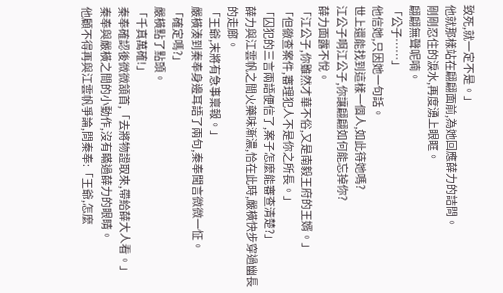致死,就一定不是。」
他就那樣站在翩翩面前,為她回應薛力的詰問。
剛剛忍住的淚水,再度湧上眼眶。
翩翩無聲呢喃。
「公子……」
他信她,只因她一句話。
世上還能找到這樣一個人,如此待她嗎?
江公子啊江公子,你讓翩翩如何能忘掉你?
薛力面露不悅。
「江公子,你雖然才華不俗,又是南毅王府的王婿。」
「但徹查案件,審理犯人不是你之所長。」
「囚犯的三言兩語便信了,案子怎麼能審查清楚?」
薛力與江雲帆之間火藥味漸濃,恰在此時,嚴橫快步穿過幽長的走廊。
「王爺,末將有急事稟報。」
嚴橫湊到秦奉身邊耳語了兩句,秦奉聞言微微一怔。
「確定嗎?」
嚴橫點了點頭。
「千真萬確!」
秦奉確認後微微頷首,「去將物證取來,帶給薛大人看。」
秦奉與嚴橫之間的小動作,沒有瞞過薛力的眼睛。
他顧不得再與江雲帆爭論,問秦奉:「王爺,怎麼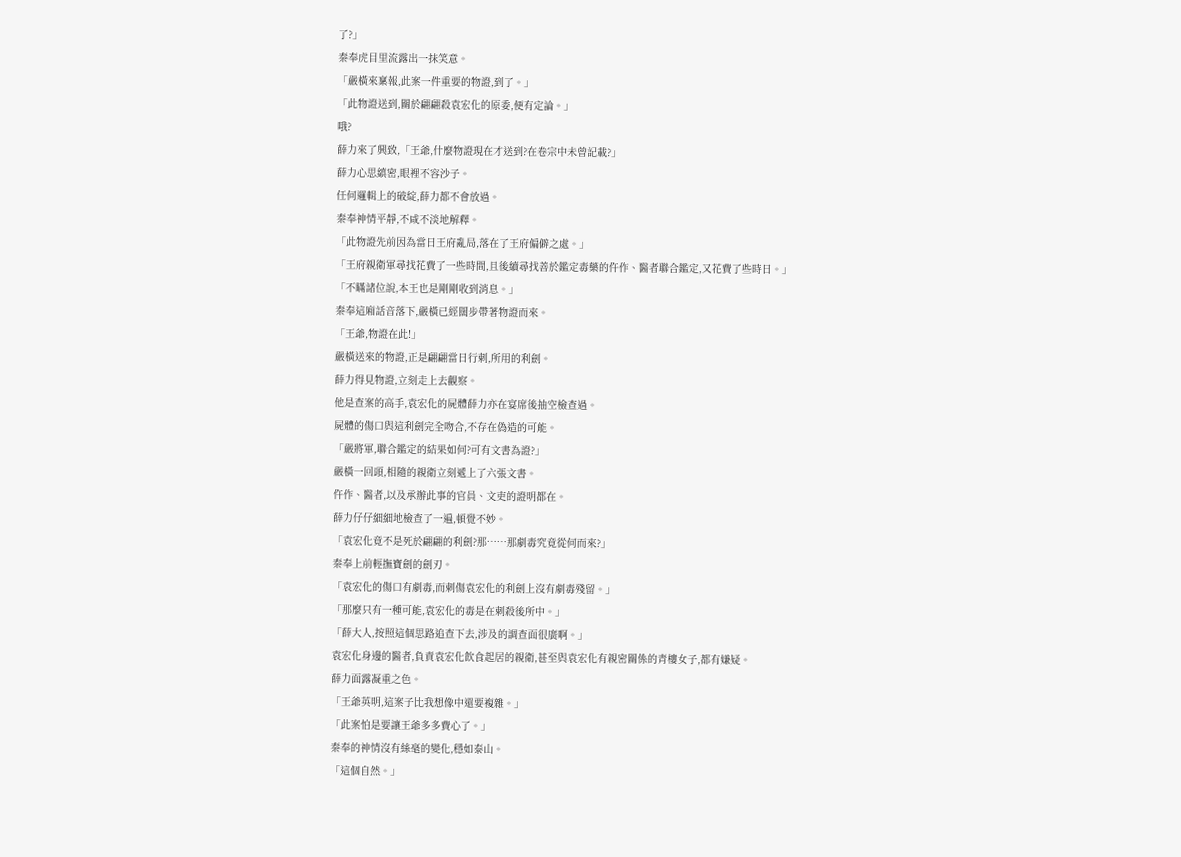了?」
秦奉虎目里流露出一抹笑意。
「嚴橫來稟報,此案一件重要的物證,到了。」
「此物證送到,關於翩翩殺袁宏化的原委,便有定論。」
哦?
薛力來了興致,「王爺,什麼物證現在才送到?在卷宗中未曾記載?」
薛力心思縝密,眼裡不容沙子。
任何邏輯上的破綻,薛力都不會放過。
秦奉神情平靜,不咸不淡地解釋。
「此物證先前因為當日王府亂局,落在了王府偏僻之處。」
「王府親衛軍尋找花費了一些時間,且後續尋找善於鑑定毒藥的仵作、醫者聯合鑑定,又花費了些時日。」
「不瞞諸位說,本王也是剛剛收到消息。」
秦奉這廂話音落下,嚴橫已經闊步帶著物證而來。
「王爺,物證在此!」
嚴橫送來的物證,正是翩翩當日行刺,所用的利劍。
薛力得見物證,立刻走上去觀察。
他是查案的高手,袁宏化的屍體薛力亦在宴席後抽空檢查過。
屍體的傷口與這利劍完全吻合,不存在偽造的可能。
「嚴將軍,聯合鑑定的結果如何?可有文書為證?」
嚴橫一回頭,相隨的親衛立刻遞上了六張文書。
仵作、醫者,以及承辦此事的官員、文吏的證明都在。
薛力仔仔細細地檢查了一遍,頓覺不妙。
「袁宏化竟不是死於翩翩的利劍?那……那劇毒究竟從何而來?」
秦奉上前輕撫寶劍的劍刃。
「袁宏化的傷口有劇毒,而刺傷袁宏化的利劍上沒有劇毒殘留。」
「那麼只有一種可能,袁宏化的毒是在刺殺後所中。」
「薛大人,按照這個思路追查下去,涉及的調查面很廣啊。」
袁宏化身邊的醫者,負責袁宏化飲食起居的親衛,甚至與袁宏化有親密關係的青樓女子,都有嫌疑。
薛力面露凝重之色。
「王爺英明,這案子比我想像中還要複雜。」
「此案怕是要讓王爺多多費心了。」
秦奉的神情沒有絲毫的變化,穩如泰山。
「這個自然。」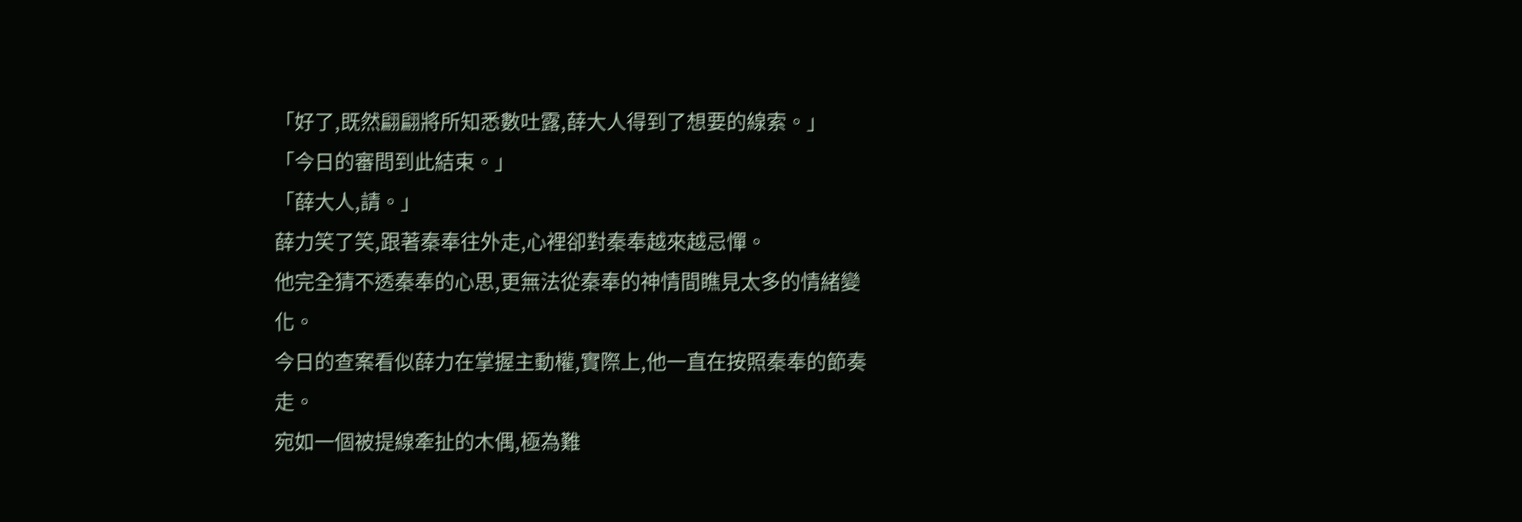「好了,既然翩翩將所知悉數吐露,薛大人得到了想要的線索。」
「今日的審問到此結束。」
「薛大人,請。」
薛力笑了笑,跟著秦奉往外走,心裡卻對秦奉越來越忌憚。
他完全猜不透秦奉的心思,更無法從秦奉的神情間瞧見太多的情緒變化。
今日的查案看似薛力在掌握主動權,實際上,他一直在按照秦奉的節奏走。
宛如一個被提線牽扯的木偶,極為難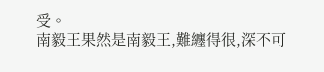受。
南毅王果然是南毅王,難纏得很,深不可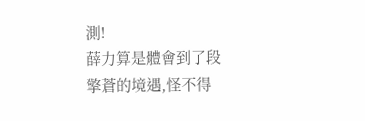測!
薛力算是體會到了段擎蒼的境遇,怪不得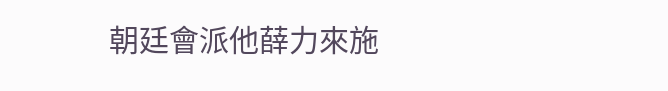朝廷會派他薛力來施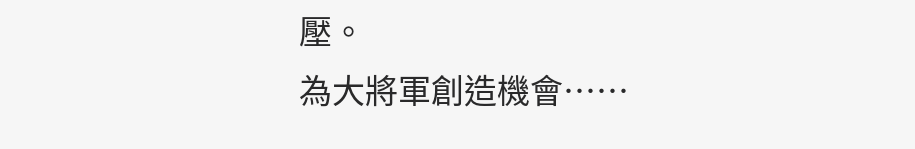壓。
為大將軍創造機會……